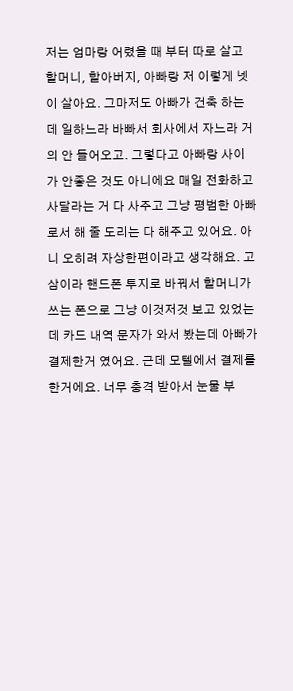저는 엄마랑 어렸을 때 부터 따로 살고 할머니, 할아버지, 아빠랑 저 이렇게 넷이 살아요. 그마저도 아빠가 건축 하는데 일하느라 바빠서 회사에서 자느라 거의 안 들어오고. 그렇다고 아빠랑 사이가 안좋은 것도 아니에요 매일 전화하고 사달라는 거 다 사주고 그냥 평범한 아빠로서 해 줄 도리는 다 해주고 있어요. 아니 오히려 자상한편이라고 생각해요. 고삼이라 핸드폰 투지로 바꿔서 할머니가 쓰는 폰으로 그냥 이것저것 보고 있었는데 카드 내역 문자가 와서 봤는데 아빠가 결제한거 였어요. 근데 모텔에서 결제를 한거에요. 너무 충격 받아서 눈물 부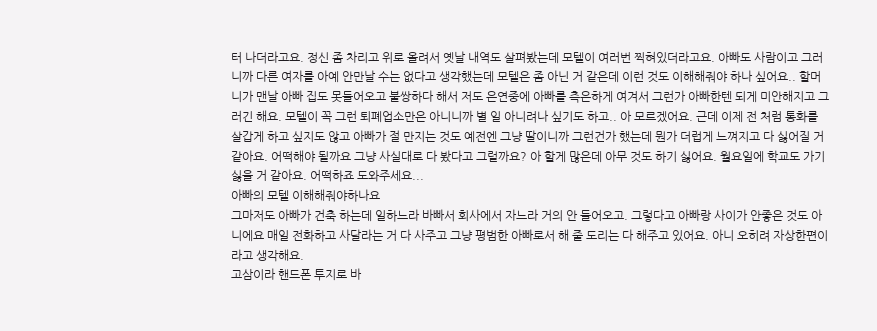터 나더라고요. 정신 좀 차리고 위로 올려서 옛날 내역도 살펴봤는데 모텔이 여러번 찍혀있더라고요. 아빠도 사람이고 그러니까 다른 여자를 아예 안만날 수는 없다고 생각했는데 모텔은 좀 아닌 거 같은데 이런 것도 이해해줘야 하나 싶어요.. 할머니가 맨날 아빠 집도 못들어오고 불쌍하다 해서 저도 은연중에 아빠를 측은하게 여겨서 그런가 아빠한텐 되게 미안해지고 그러긴 해요. 모텔이 꼭 그런 퇴폐업소만은 아니니까 별 일 아니려나 싶기도 하고.. 아 모르겠어요. 근데 이제 전 처럼 통화를 살갑게 하고 싶지도 않고 아빠가 절 만지는 것도 예전엔 그냥 딸이니까 그런건가 했는데 뭔가 더럽게 느껴지고 다 싫어질 거 같아요. 어떡해야 될까요 그냥 사실대로 다 봤다고 그럴까요? 아 할게 많은데 아무 것도 하기 싫어요. 월요일에 학교도 가기 싫을 거 같아요. 어떡하죠 도와주세요...
아빠의 모텔 이해해줘야하나요
그마저도 아빠가 건축 하는데 일하느라 바빠서 회사에서 자느라 거의 안 들어오고. 그렇다고 아빠랑 사이가 안좋은 것도 아니에요 매일 전화하고 사달라는 거 다 사주고 그냥 평범한 아빠로서 해 줄 도리는 다 해주고 있어요. 아니 오히려 자상한편이라고 생각해요.
고삼이라 핸드폰 투지로 바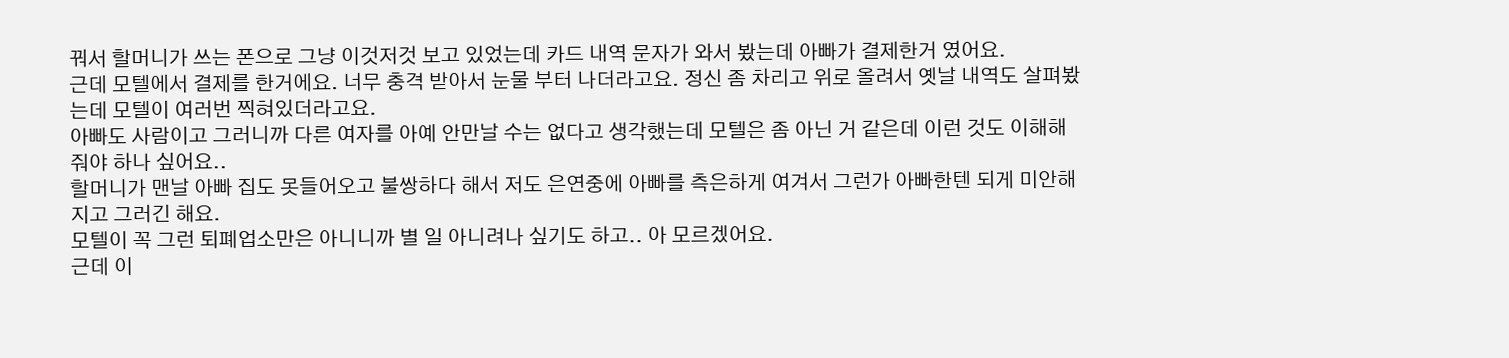꿔서 할머니가 쓰는 폰으로 그냥 이것저것 보고 있었는데 카드 내역 문자가 와서 봤는데 아빠가 결제한거 였어요.
근데 모텔에서 결제를 한거에요. 너무 충격 받아서 눈물 부터 나더라고요. 정신 좀 차리고 위로 올려서 옛날 내역도 살펴봤는데 모텔이 여러번 찍혀있더라고요.
아빠도 사람이고 그러니까 다른 여자를 아예 안만날 수는 없다고 생각했는데 모텔은 좀 아닌 거 같은데 이런 것도 이해해줘야 하나 싶어요..
할머니가 맨날 아빠 집도 못들어오고 불쌍하다 해서 저도 은연중에 아빠를 측은하게 여겨서 그런가 아빠한텐 되게 미안해지고 그러긴 해요.
모텔이 꼭 그런 퇴폐업소만은 아니니까 별 일 아니려나 싶기도 하고.. 아 모르겠어요.
근데 이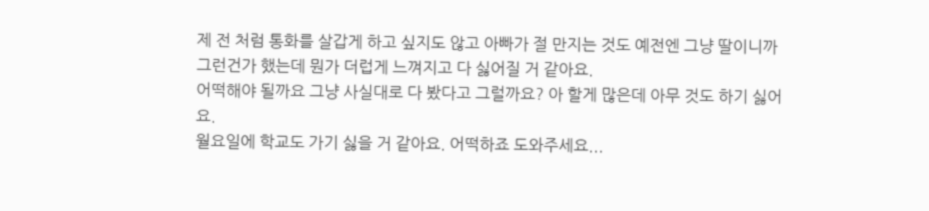제 전 처럼 통화를 살갑게 하고 싶지도 않고 아빠가 절 만지는 것도 예전엔 그냥 딸이니까 그런건가 했는데 뭔가 더럽게 느껴지고 다 싫어질 거 같아요.
어떡해야 될까요 그냥 사실대로 다 봤다고 그럴까요? 아 할게 많은데 아무 것도 하기 싫어요.
월요일에 학교도 가기 싫을 거 같아요. 어떡하죠 도와주세요...